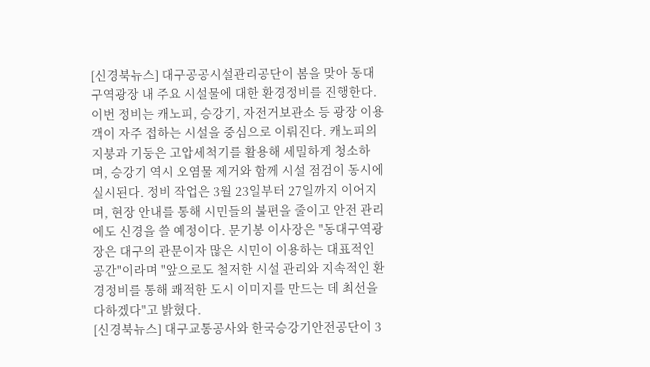[신경북뉴스] 대구공공시설관리공단이 봄을 맞아 동대구역광장 내 주요 시설물에 대한 환경정비를 진행한다. 이번 정비는 캐노피, 승강기, 자전거보관소 등 광장 이용객이 자주 접하는 시설을 중심으로 이뤄진다. 캐노피의 지붕과 기둥은 고압세척기를 활용해 세밀하게 청소하며, 승강기 역시 오염물 제거와 함께 시설 점검이 동시에 실시된다. 정비 작업은 3월 23일부터 27일까지 이어지며, 현장 안내를 통해 시민들의 불편을 줄이고 안전 관리에도 신경을 쓸 예정이다. 문기봉 이사장은 "동대구역광장은 대구의 관문이자 많은 시민이 이용하는 대표적인 공간"이라며 "앞으로도 철저한 시설 관리와 지속적인 환경정비를 통해 쾌적한 도시 이미지를 만드는 데 최선을 다하겠다"고 밝혔다.
[신경북뉴스] 대구교통공사와 한국승강기안전공단이 3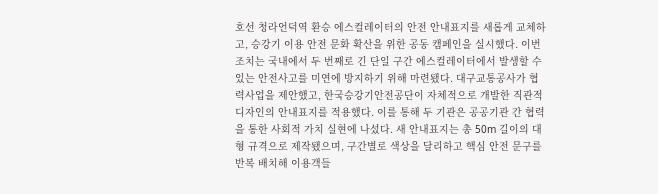호선 청라언덕역 환승 에스컬레이터의 안전 안내표지를 새롭게 교체하고, 승강기 이용 안전 문화 확산을 위한 공동 캠페인을 실시했다. 이번 조치는 국내에서 두 번째로 긴 단일 구간 에스컬레이터에서 발생할 수 있는 안전사고를 미연에 방지하기 위해 마련됐다. 대구교통공사가 협력사업을 제안했고, 한국승강기안전공단이 자체적으로 개발한 직관적 디자인의 안내표지를 적용했다. 이를 통해 두 기관은 공공기관 간 협력을 통한 사회적 가치 실현에 나섰다. 새 안내표지는 총 50m 길이의 대형 규격으로 제작됐으며, 구간별로 색상을 달리하고 핵심 안전 문구를 반복 배치해 이용객들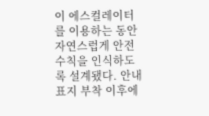이 에스컬레이터를 이용하는 동안 자연스럽게 안전 수칙을 인식하도록 설계됐다. 안내표지 부착 이후에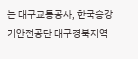는 대구교통공사, 한국승강기안전공단 대구경북지역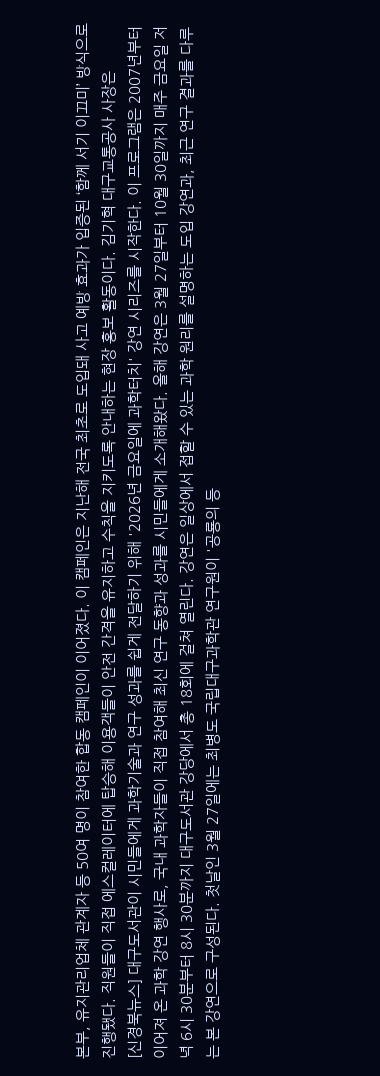본부, 유지관리업체 관계자 등 50여 명이 참여한 합동 캠페인이 이어졌다. 이 캠페인은 지난해 전국 최초로 도입돼 사고 예방 효과가 입증된 ‘함께 서기 이끄미’ 방식으로 진행됐다. 직원들이 직접 에스컬레이터에 탑승해 이용객들이 안전 간격을 유지하고 수칙을 지키도록 안내하는 현장 홍보 활동이다. 김기혁 대구교통공사 사장은
[신경북뉴스] 대구도서관이 시민들에게 과학기술과 연구 성과를 쉽게 전달하기 위해 '2026년 금요일에 과학터치' 강연 시리즈를 시작한다. 이 프로그램은 2007년부터 이어져 온 과학 강연 행사로, 국내 과학자들이 직접 참여해 최신 연구 동향과 성과를 시민들에게 소개해왔다. 올해 강연은 3월 27일부터 10월 30일까지 매주 금요일 저녁 6시 30분부터 8시 30분까지 대구도서관 강당에서 총 18회에 걸쳐 열린다. 강연은 일상에서 접할 수 있는 과학 원리를 설명하는 도입 강연과, 최근 연구 결과를 다루는 본 강연으로 구성된다. 첫날인 3월 27일에는 최병도 국립대구과학관 연구원이 '공룡의 등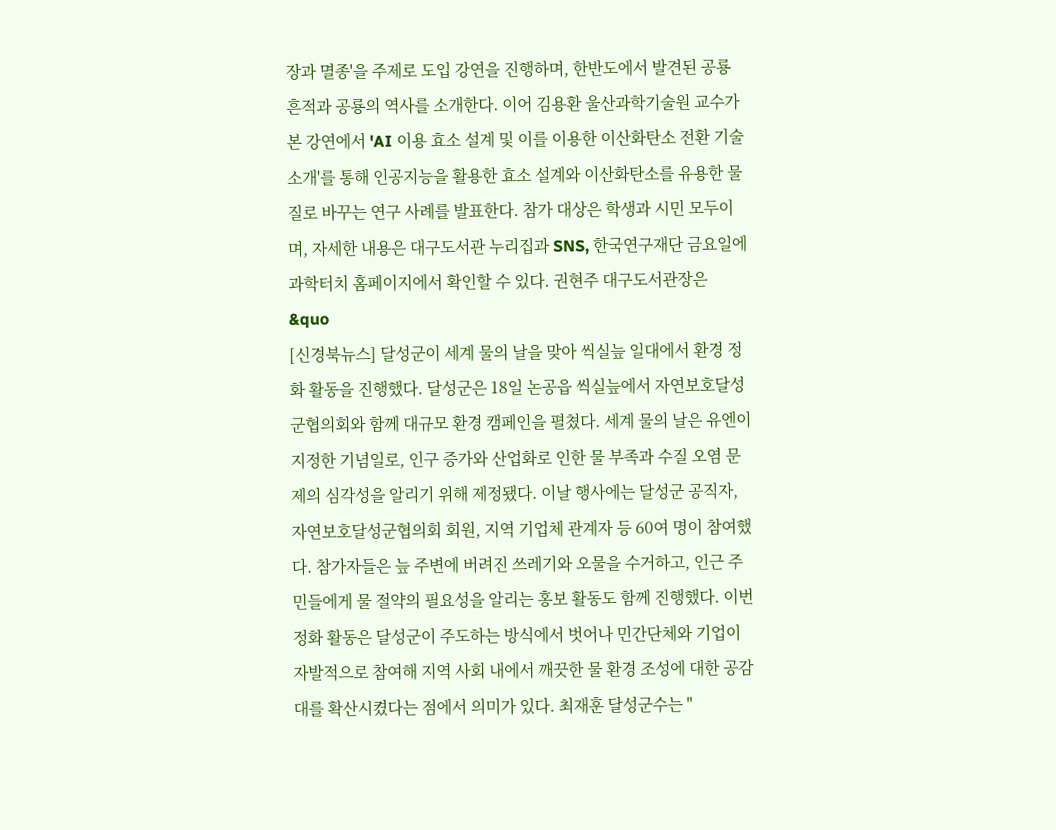장과 멸종'을 주제로 도입 강연을 진행하며, 한반도에서 발견된 공룡 흔적과 공룡의 역사를 소개한다. 이어 김용환 울산과학기술원 교수가 본 강연에서 'AI 이용 효소 설계 및 이를 이용한 이산화탄소 전환 기술 소개'를 통해 인공지능을 활용한 효소 설계와 이산화탄소를 유용한 물질로 바꾸는 연구 사례를 발표한다. 참가 대상은 학생과 시민 모두이며, 자세한 내용은 대구도서관 누리집과 SNS, 한국연구재단 금요일에 과학터치 홈페이지에서 확인할 수 있다. 권현주 대구도서관장은 &quo
[신경북뉴스] 달성군이 세계 물의 날을 맞아 씩실늪 일대에서 환경 정화 활동을 진행했다. 달성군은 18일 논공읍 씩실늪에서 자연보호달성군협의회와 함께 대규모 환경 캠페인을 펼쳤다. 세계 물의 날은 유엔이 지정한 기념일로, 인구 증가와 산업화로 인한 물 부족과 수질 오염 문제의 심각성을 알리기 위해 제정됐다. 이날 행사에는 달성군 공직자, 자연보호달성군협의회 회원, 지역 기업체 관계자 등 60여 명이 참여했다. 참가자들은 늪 주변에 버려진 쓰레기와 오물을 수거하고, 인근 주민들에게 물 절약의 필요성을 알리는 홍보 활동도 함께 진행했다. 이번 정화 활동은 달성군이 주도하는 방식에서 벗어나 민간단체와 기업이 자발적으로 참여해 지역 사회 내에서 깨끗한 물 환경 조성에 대한 공감대를 확산시켰다는 점에서 의미가 있다. 최재훈 달성군수는 "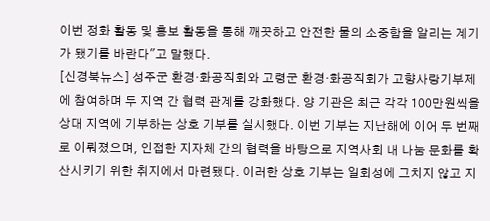이번 정화 활동 및 홍보 활동을 통해 깨끗하고 안전한 물의 소중함을 알리는 계기가 됐기를 바란다"고 말했다.
[신경북뉴스] 성주군 환경·화공직회와 고령군 환경·화공직회가 고향사랑기부제에 참여하며 두 지역 간 협력 관계를 강화했다. 양 기관은 최근 각각 100만원씩을 상대 지역에 기부하는 상호 기부를 실시했다. 이번 기부는 지난해에 이어 두 번째로 이뤄졌으며, 인접한 지자체 간의 협력을 바탕으로 지역사회 내 나눔 문화를 확산시키기 위한 취지에서 마련됐다. 이러한 상호 기부는 일회성에 그치지 않고 지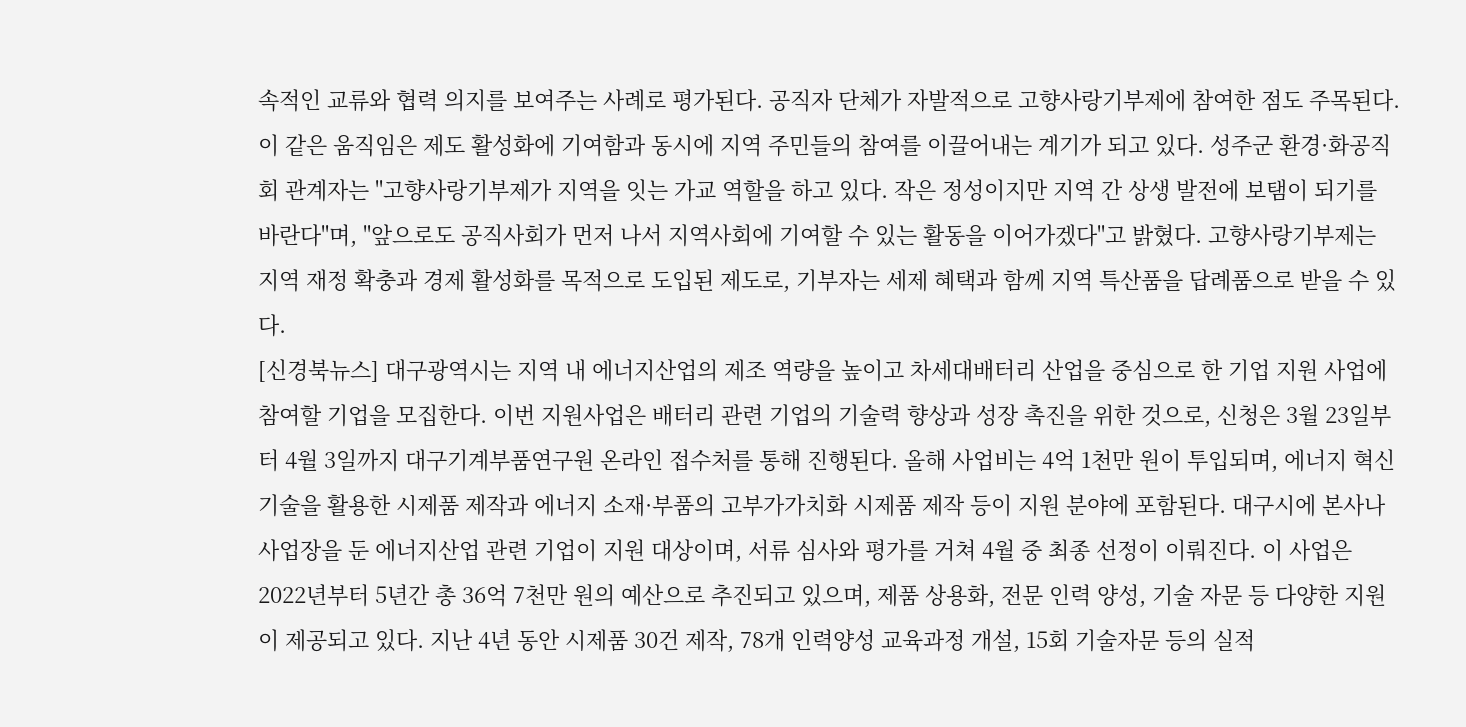속적인 교류와 협력 의지를 보여주는 사례로 평가된다. 공직자 단체가 자발적으로 고향사랑기부제에 참여한 점도 주목된다. 이 같은 움직임은 제도 활성화에 기여함과 동시에 지역 주민들의 참여를 이끌어내는 계기가 되고 있다. 성주군 환경·화공직회 관계자는 "고향사랑기부제가 지역을 잇는 가교 역할을 하고 있다. 작은 정성이지만 지역 간 상생 발전에 보탬이 되기를 바란다"며, "앞으로도 공직사회가 먼저 나서 지역사회에 기여할 수 있는 활동을 이어가겠다"고 밝혔다. 고향사랑기부제는 지역 재정 확충과 경제 활성화를 목적으로 도입된 제도로, 기부자는 세제 혜택과 함께 지역 특산품을 답례품으로 받을 수 있다.
[신경북뉴스] 대구광역시는 지역 내 에너지산업의 제조 역량을 높이고 차세대배터리 산업을 중심으로 한 기업 지원 사업에 참여할 기업을 모집한다. 이번 지원사업은 배터리 관련 기업의 기술력 향상과 성장 촉진을 위한 것으로, 신청은 3월 23일부터 4월 3일까지 대구기계부품연구원 온라인 접수처를 통해 진행된다. 올해 사업비는 4억 1천만 원이 투입되며, 에너지 혁신기술을 활용한 시제품 제작과 에너지 소재·부품의 고부가가치화 시제품 제작 등이 지원 분야에 포함된다. 대구시에 본사나 사업장을 둔 에너지산업 관련 기업이 지원 대상이며, 서류 심사와 평가를 거쳐 4월 중 최종 선정이 이뤄진다. 이 사업은 2022년부터 5년간 총 36억 7천만 원의 예산으로 추진되고 있으며, 제품 상용화, 전문 인력 양성, 기술 자문 등 다양한 지원이 제공되고 있다. 지난 4년 동안 시제품 30건 제작, 78개 인력양성 교육과정 개설, 15회 기술자문 등의 실적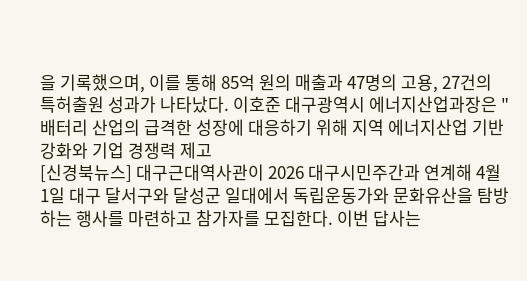을 기록했으며, 이를 통해 85억 원의 매출과 47명의 고용, 27건의 특허출원 성과가 나타났다. 이호준 대구광역시 에너지산업과장은 "배터리 산업의 급격한 성장에 대응하기 위해 지역 에너지산업 기반 강화와 기업 경쟁력 제고
[신경북뉴스] 대구근대역사관이 2026 대구시민주간과 연계해 4월 1일 대구 달서구와 달성군 일대에서 독립운동가와 문화유산을 탐방하는 행사를 마련하고 참가자를 모집한다. 이번 답사는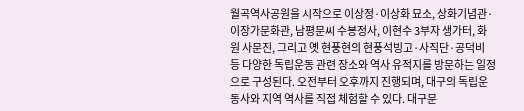월곡역사공원을 시작으로 이상정·이상화 묘소, 상화기념관·이장가문화관, 남평문씨 수봉정사, 이현수 3부자 생가터, 화원 사문진, 그리고 옛 현풍현의 현풍석빙고·사직단·공덕비 등 다양한 독립운동 관련 장소와 역사 유적지를 방문하는 일정으로 구성된다. 오전부터 오후까지 진행되며, 대구의 독립운동사와 지역 역사를 직접 체험할 수 있다. 대구문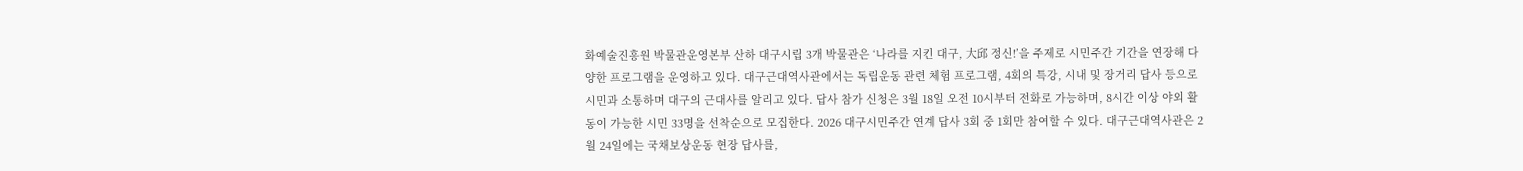화예술진흥원 박물관운영본부 산하 대구시립 3개 박물관은 ‘나라를 지킨 대구, 大邱 정신!’을 주제로 시민주간 기간을 연장해 다양한 프로그램을 운영하고 있다. 대구근대역사관에서는 독립운동 관련 체험 프로그램, 4회의 특강, 시내 및 장거리 답사 등으로 시민과 소통하며 대구의 근대사를 알리고 있다. 답사 참가 신청은 3월 18일 오전 10시부터 전화로 가능하며, 8시간 이상 야외 활동이 가능한 시민 33명을 선착순으로 모집한다. 2026 대구시민주간 연계 답사 3회 중 1회만 참여할 수 있다. 대구근대역사관은 2월 24일에는 국채보상운동 현장 답사를,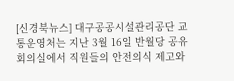[신경북뉴스] 대구공공시설관리공단 교통운영처는 지난 3월 16일 반월당 공유회의실에서 직원들의 안전의식 제고와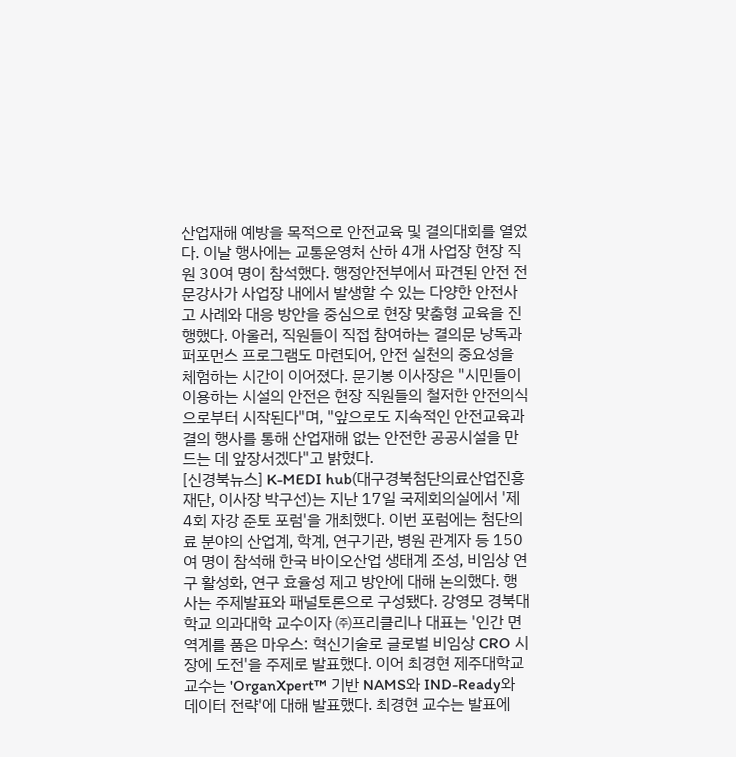산업재해 예방을 목적으로 안전교육 및 결의대회를 열었다. 이날 행사에는 교통운영처 산하 4개 사업장 현장 직원 30여 명이 참석했다. 행정안전부에서 파견된 안전 전문강사가 사업장 내에서 발생할 수 있는 다양한 안전사고 사례와 대응 방안을 중심으로 현장 맞춤형 교육을 진행했다. 아울러, 직원들이 직접 참여하는 결의문 낭독과 퍼포먼스 프로그램도 마련되어, 안전 실천의 중요성을 체험하는 시간이 이어졌다. 문기봉 이사장은 "시민들이 이용하는 시설의 안전은 현장 직원들의 철저한 안전의식으로부터 시작된다"며, "앞으로도 지속적인 안전교육과 결의 행사를 통해 산업재해 없는 안전한 공공시설을 만드는 데 앞장서겠다"고 밝혔다.
[신경북뉴스] K-MEDI hub(대구경북첨단의료산업진흥재단, 이사장 박구선)는 지난 17일 국제회의실에서 '제4회 자강 준토 포럼'을 개최했다. 이번 포럼에는 첨단의료 분야의 산업계, 학계, 연구기관, 병원 관계자 등 150여 명이 참석해 한국 바이오산업 생태계 조성, 비임상 연구 활성화, 연구 효율성 제고 방안에 대해 논의했다. 행사는 주제발표와 패널토론으로 구성됐다. 강영모 경북대학교 의과대학 교수이자 ㈜프리클리나 대표는 '인간 면역계를 품은 마우스: 혁신기술로 글로벌 비임상 CRO 시장에 도전'을 주제로 발표했다. 이어 최경현 제주대학교 교수는 'OrganXpert™ 기반 NAMS와 IND-Ready와 데이터 전략'에 대해 발표했다. 최경현 교수는 발표에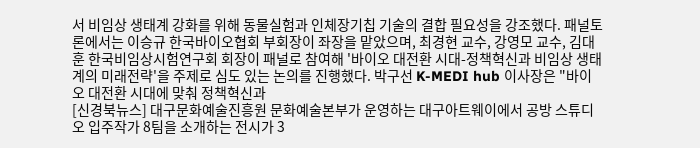서 비임상 생태계 강화를 위해 동물실험과 인체장기칩 기술의 결합 필요성을 강조했다. 패널토론에서는 이승규 한국바이오협회 부회장이 좌장을 맡았으며, 최경현 교수, 강영모 교수, 김대훈 한국비임상시험연구회 회장이 패널로 참여해 '바이오 대전환 시대-정책혁신과 비임상 생태계의 미래전략'을 주제로 심도 있는 논의를 진행했다. 박구선 K-MEDI hub 이사장은 "바이오 대전환 시대에 맞춰 정책혁신과
[신경북뉴스] 대구문화예술진흥원 문화예술본부가 운영하는 대구아트웨이에서 공방 스튜디오 입주작가 8팀을 소개하는 전시가 3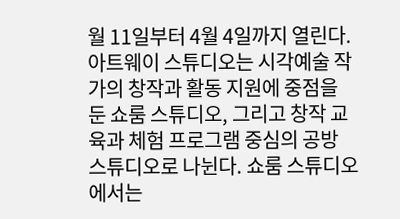월 11일부터 4월 4일까지 열린다. 아트웨이 스튜디오는 시각예술 작가의 창작과 활동 지원에 중점을 둔 쇼룸 스튜디오, 그리고 창작 교육과 체험 프로그램 중심의 공방 스튜디오로 나뉜다. 쇼룸 스튜디오에서는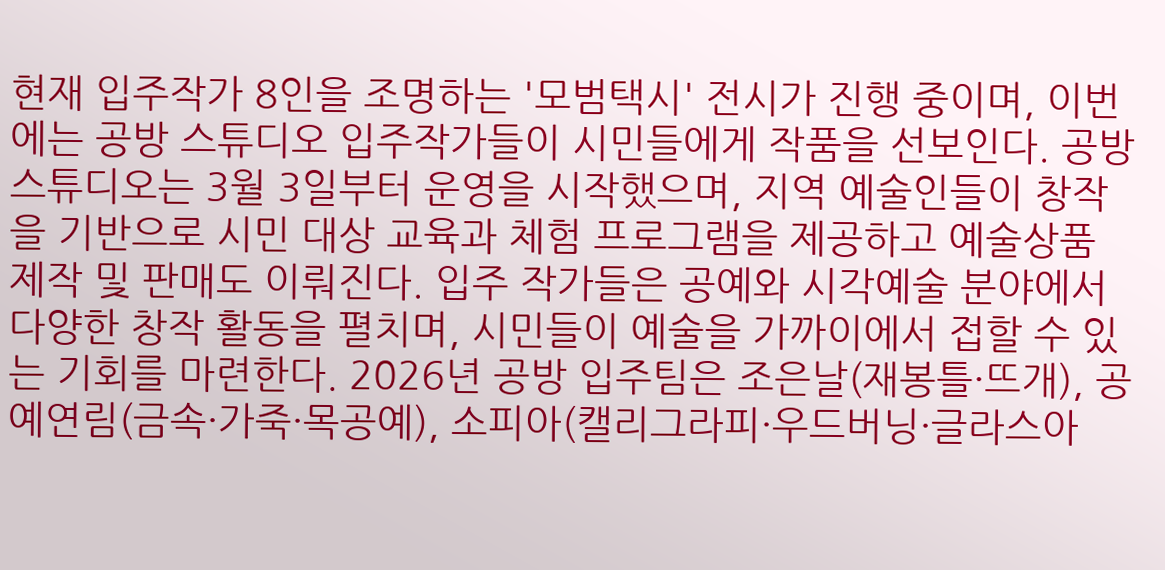현재 입주작가 8인을 조명하는 '모범택시' 전시가 진행 중이며, 이번에는 공방 스튜디오 입주작가들이 시민들에게 작품을 선보인다. 공방 스튜디오는 3월 3일부터 운영을 시작했으며, 지역 예술인들이 창작을 기반으로 시민 대상 교육과 체험 프로그램을 제공하고 예술상품 제작 및 판매도 이뤄진다. 입주 작가들은 공예와 시각예술 분야에서 다양한 창작 활동을 펼치며, 시민들이 예술을 가까이에서 접할 수 있는 기회를 마련한다. 2026년 공방 입주팀은 조은날(재봉틀·뜨개), 공예연림(금속·가죽·목공예), 소피아(캘리그라피·우드버닝·글라스아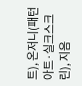트), 온저니(패턴아트·실크스크린), 지음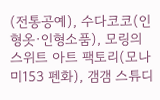(전통공예), 수다코코(인형옷·인형소품), 모링의 스위트 아트 팩토리(모나미153 펜화), 갬갬 스튜디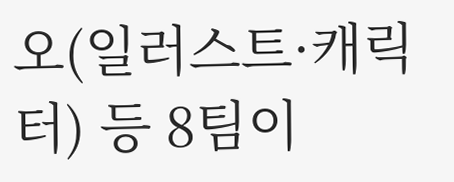오(일러스트·캐릭터) 등 8팀이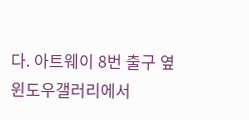다. 아트웨이 8번 출구 옆 윈도우갤러리에서